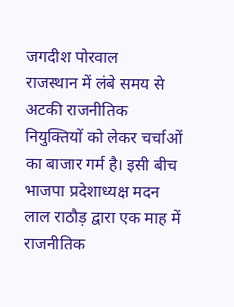जगदीश पोरवाल
राजस्थान में लंबे समय से अटकी राजनीतिक नियुक्तियों को लेकर चर्चाओं का बाजार गर्म है। इसी बीच भाजपा प्रदेशाध्यक्ष मदन लाल राठौड़ द्वारा एक माह में राजनीतिक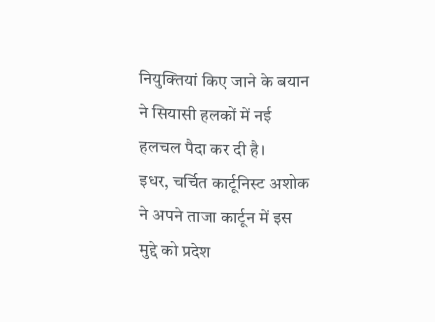नियुक्तियां किए जाने के बयान ने सियासी हलकों में नई हलचल पैदा कर दी है।
इधर, चर्चित कार्टूनिस्ट अशोक ने अपने ताजा कार्टून में इस मुद्दे को प्रदेश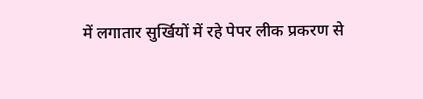में लगातार सुर्खियों में रहे पेपर लीक प्रकरण से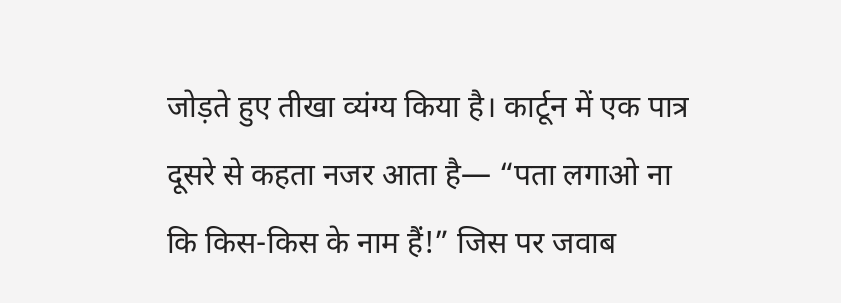जोड़ते हुए तीखा व्यंग्य किया है। कार्टून में एक पात्र दूसरे से कहता नजर आता है— “पता लगाओ ना कि किस-किस के नाम हैं!” जिस पर जवाब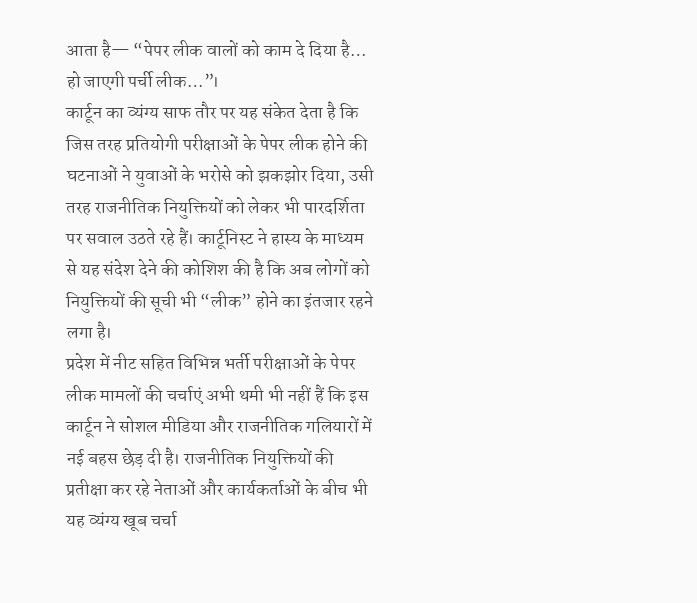आता है— “पेपर लीक वालों को काम दे दिया है… हो जाएगी पर्ची लीक…”।
कार्टून का व्यंग्य साफ तौर पर यह संकेत देता है कि जिस तरह प्रतियोगी परीक्षाओं के पेपर लीक होने की घटनाओं ने युवाओं के भरोसे को झकझोर दिया, उसी तरह राजनीतिक नियुक्तियों को लेकर भी पारदर्शिता पर सवाल उठते रहे हैं। कार्टूनिस्ट ने हास्य के माध्यम से यह संदेश देने की कोशिश की है कि अब लोगों को नियुक्तियों की सूची भी “लीक” होने का इंतजार रहने लगा है।
प्रदेश में नीट सहित विभिन्न भर्ती परीक्षाओं के पेपर लीक मामलों की चर्चाएं अभी थमी भी नहीं हैं कि इस कार्टून ने सोशल मीडिया और राजनीतिक गलियारों में नई बहस छेड़ दी है। राजनीतिक नियुक्तियों की प्रतीक्षा कर रहे नेताओं और कार्यकर्ताओं के बीच भी यह व्यंग्य खूब चर्चा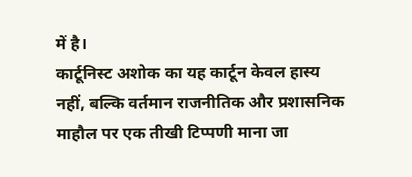में है।
कार्टूनिस्ट अशोक का यह कार्टून केवल हास्य नहीं, बल्कि वर्तमान राजनीतिक और प्रशासनिक माहौल पर एक तीखी टिप्पणी माना जा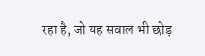रहा है, जो यह सवाल भी छोड़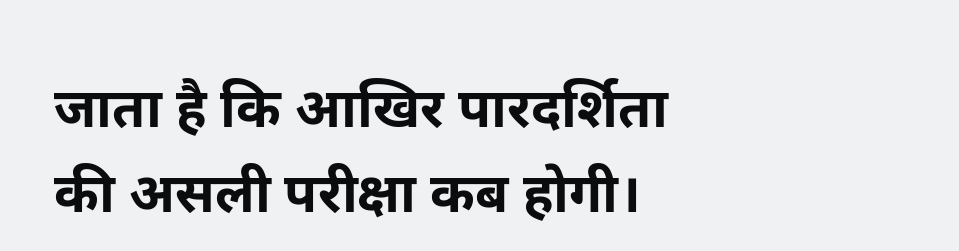जाता है कि आखिर पारदर्शिता की असली परीक्षा कब होगी।